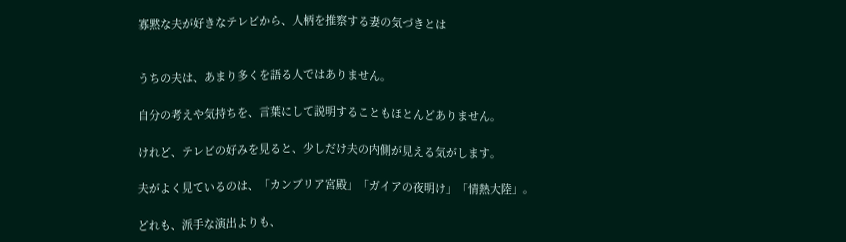寡黙な夫が好きなテレビから、人柄を推察する妻の気づきとは


うちの夫は、あまり多くを語る人ではありません。

自分の考えや気持ちを、言葉にして説明することもほとんどありません。

けれど、テレビの好みを見ると、少しだけ夫の内側が見える気がします。

夫がよく見ているのは、「カンブリア宮殿」「ガイアの夜明け」「情熱大陸」。

どれも、派手な演出よりも、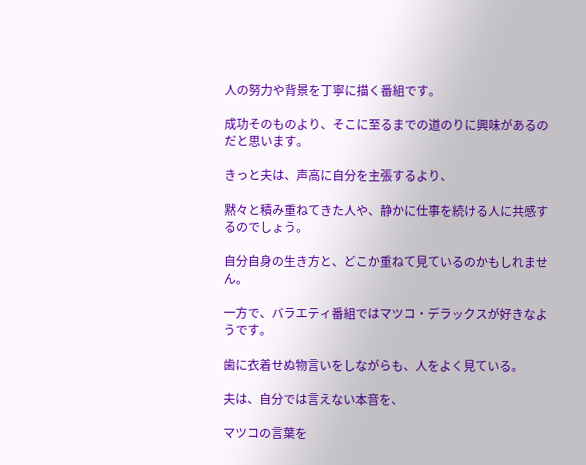人の努力や背景を丁寧に描く番組です。

成功そのものより、そこに至るまでの道のりに興味があるのだと思います。

きっと夫は、声高に自分を主張するより、

黙々と積み重ねてきた人や、静かに仕事を続ける人に共感するのでしょう。

自分自身の生き方と、どこか重ねて見ているのかもしれません。

一方で、バラエティ番組ではマツコ・デラックスが好きなようです。

歯に衣着せぬ物言いをしながらも、人をよく見ている。

夫は、自分では言えない本音を、

マツコの言葉を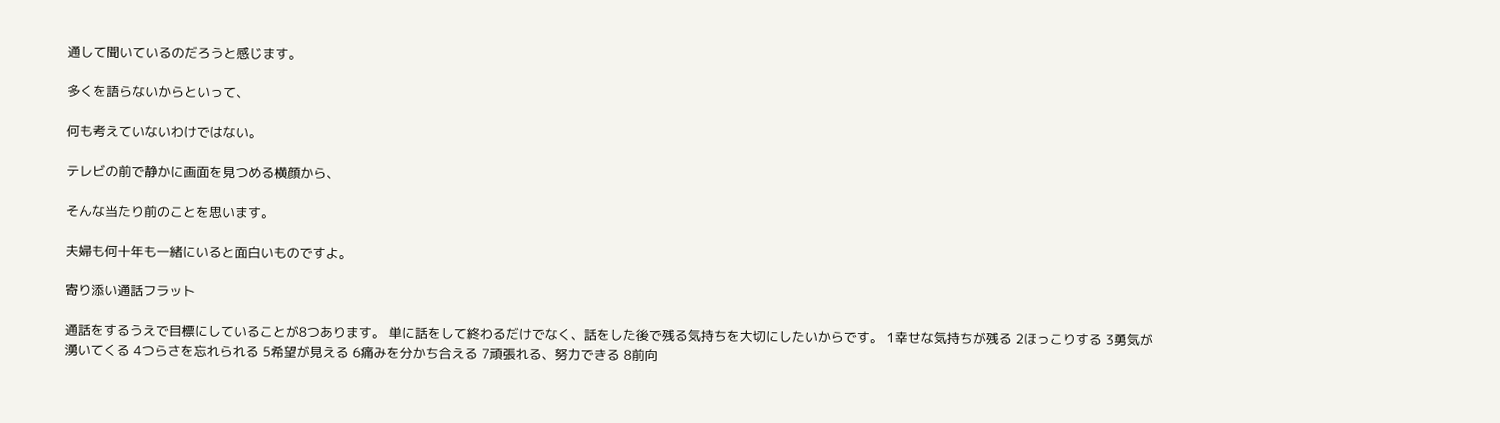通して聞いているのだろうと感じます。

多くを語らないからといって、

何も考えていないわけではない。

テレビの前で静かに画面を見つめる横顔から、

そんな当たり前のことを思います。

夫婦も何十年も一緒にいると面白いものですよ。

寄り添い通話フラット

通話をするうえで目標にしていることが8つあります。 単に話をして終わるだけでなく、話をした後で残る気持ちを大切にしたいからです。 1幸せな気持ちが残る 2ほっこりする 3勇気が湧いてくる 4つらさを忘れられる 5希望が見える 6痛みを分かち合える 7頑張れる、努力できる 8前向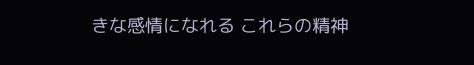きな感情になれる これらの精神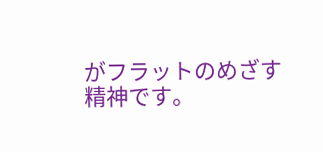がフラットのめざす精神です。